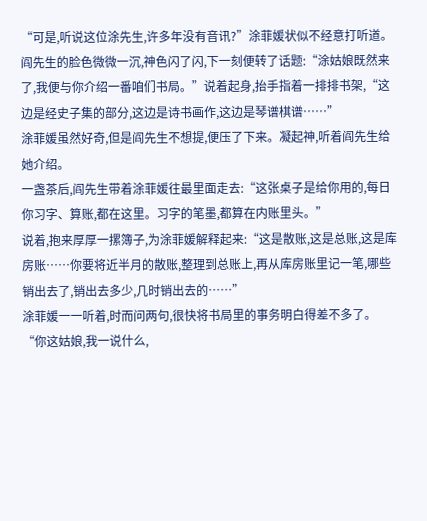“可是,听说这位涂先生,许多年没有音讯?”涂菲媛状似不经意打听道。
阎先生的脸色微微一沉,神色闪了闪,下一刻便转了话题:“涂姑娘既然来了,我便与你介绍一番咱们书局。”说着起身,抬手指着一排排书架,“这边是经史子集的部分,这边是诗书画作,这边是琴谱棋谱……”
涂菲媛虽然好奇,但是阎先生不想提,便压了下来。凝起神,听着阎先生给她介绍。
一盏茶后,阎先生带着涂菲媛往最里面走去:“这张桌子是给你用的,每日你习字、算账,都在这里。习字的笔墨,都算在内账里头。”
说着,抱来厚厚一摞簿子,为涂菲媛解释起来:“这是散账,这是总账,这是库房账……你要将近半月的散账,整理到总账上,再从库房账里记一笔,哪些销出去了,销出去多少,几时销出去的……”
涂菲媛一一听着,时而问两句,很快将书局里的事务明白得差不多了。
“你这姑娘,我一说什么,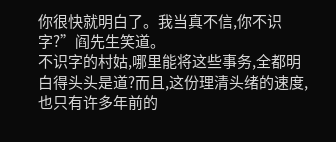你很快就明白了。我当真不信,你不识字?”阎先生笑道。
不识字的村姑,哪里能将这些事务,全都明白得头头是道?而且,这份理清头绪的速度,也只有许多年前的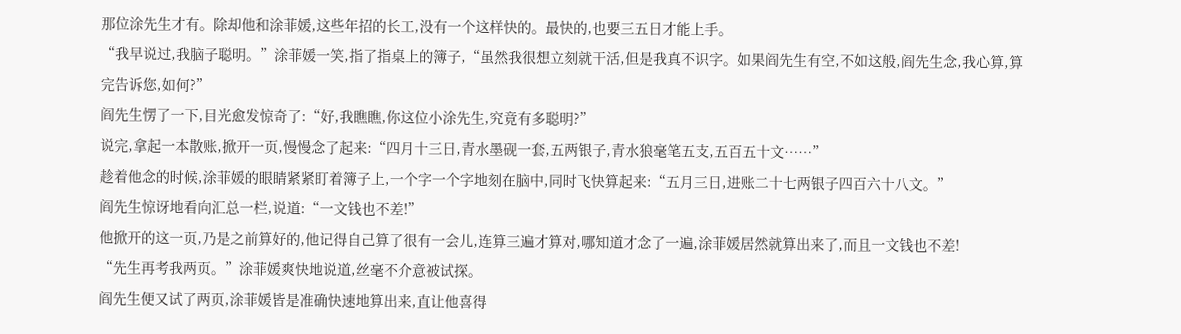那位涂先生才有。除却他和涂菲媛,这些年招的长工,没有一个这样快的。最快的,也要三五日才能上手。
“我早说过,我脑子聪明。”涂菲媛一笑,指了指桌上的簿子,“虽然我很想立刻就干活,但是我真不识字。如果阎先生有空,不如这般,阎先生念,我心算,算完告诉您,如何?”
阎先生愣了一下,目光愈发惊奇了:“好,我瞧瞧,你这位小涂先生,究竟有多聪明?”
说完,拿起一本散账,掀开一页,慢慢念了起来:“四月十三日,青水墨砚一套,五两银子,青水狼毫笔五支,五百五十文……”
趁着他念的时候,涂菲媛的眼睛紧紧盯着簿子上,一个字一个字地刻在脑中,同时飞快算起来:“五月三日,进账二十七两银子四百六十八文。”
阎先生惊讶地看向汇总一栏,说道:“一文钱也不差!”
他掀开的这一页,乃是之前算好的,他记得自己算了很有一会儿,连算三遍才算对,哪知道才念了一遍,涂菲媛居然就算出来了,而且一文钱也不差!
“先生再考我两页。”涂菲媛爽快地说道,丝毫不介意被试探。
阎先生便又试了两页,涂菲媛皆是准确快速地算出来,直让他喜得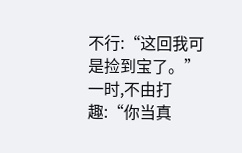不行:“这回我可是捡到宝了。”一时,不由打趣:“你当真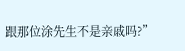跟那位涂先生不是亲戚吗?”